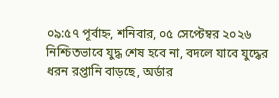০৯:৫৭ পূর্বাহ্ন, শনিবার, ০৫ সেপ্টেম্বর ২০২৬
নিশ্চিতভাবে যুদ্ধ শেষ হবে না, বদলে যাবে যুদ্ধের ধরন রপ্তানি বাড়ছে, অর্ডার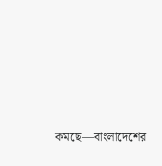কমছে—বাংলাদেশের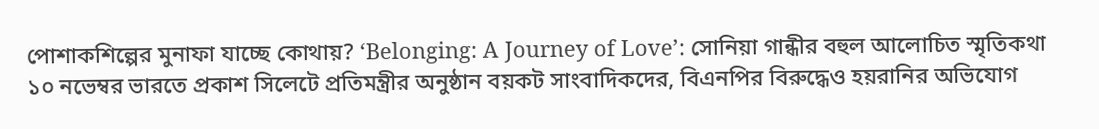পোশাকশিল্পের মুনাফা যাচ্ছে কোথায়? ‘Belonging: A Journey of Love’: সোনিয়া গান্ধীর বহুল আলোচিত স্মৃতিকথা ১০ নভেম্বর ভারতে প্রকাশ সিলেটে প্রতিমন্ত্রীর অনুষ্ঠান বয়কট সাংবাদিকদের, বিএনপির বিরুদ্ধেও হয়রানির অভিযোগ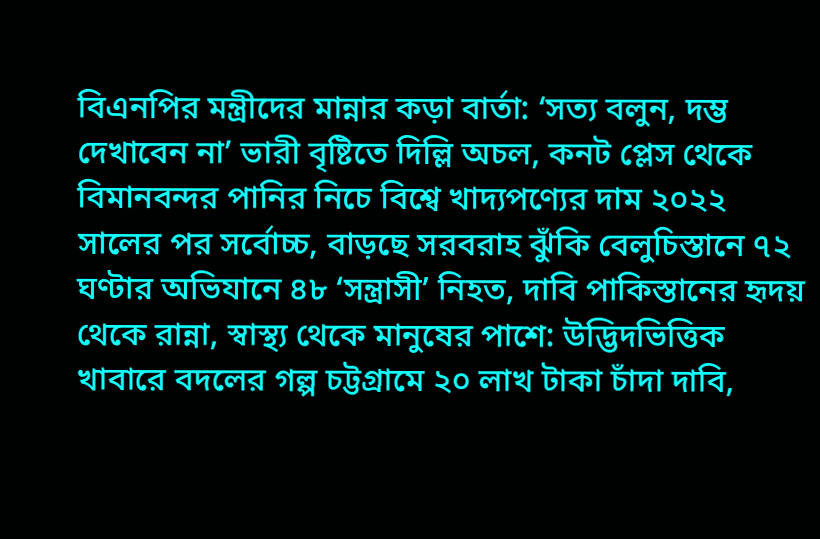বিএনপির মন্ত্রীদের মান্নার কড়া বার্তা: ‘সত্য বলুন, দম্ভ দেখাবেন না’ ভারী বৃষ্টিতে দিল্লি অচল, কনট প্লেস থেকে বিমানবন্দর পানির নিচে বিশ্বে খাদ্যপণ্যের দাম ২০২২ সালের পর সর্বোচ্চ, বাড়ছে সরবরাহ ঝুঁকি বেলুচিস্তানে ৭২ ঘণ্টার অভিযানে ৪৮ ‘সন্ত্রাসী’ নিহত, দাবি পাকিস্তানের হৃদয় থেকে রান্না, স্বাস্থ্য থেকে মানুষের পাশে: উদ্ভিদভিত্তিক খাবারে বদলের গল্প চট্টগ্রামে ২০ লাখ টাকা চাঁদা দাবি,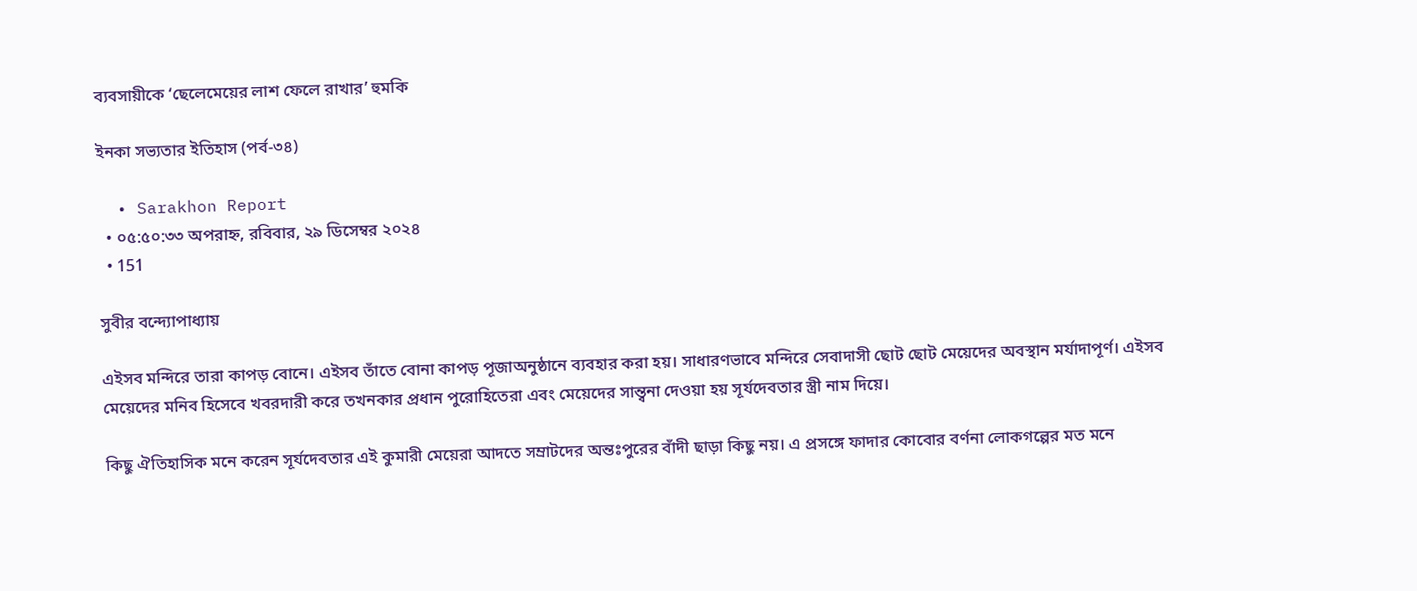ব্যবসায়ীকে ‘ছেলেমেয়ের লাশ ফেলে রাখার’ হুমকি

ইনকা সভ্যতার ইতিহাস (পর্ব-৩৪)

  • Sarakhon Report
  • ০৫:৫০:৩৩ অপরাহ্ন, রবিবার, ২৯ ডিসেম্বর ২০২৪
  • 151

সুবীর বন্দ্যোপাধ্যায়

এইসব মন্দিরে তারা কাপড় বোনে। এইসব তাঁতে বোনা কাপড় পূজাঅনুষ্ঠানে ব্যবহার করা হয়। সাধারণভাবে মন্দিরে সেবাদাসী ছোট ছোট মেয়েদের অবস্থান মর্যাদাপূর্ণ। এইসব মেয়েদের মনিব হিসেবে খবরদারী করে তখনকার প্রধান পুরোহিতেরা এবং মেয়েদের সান্ত্বনা দেওয়া হয় সূর্যদেবতার স্ত্রী নাম দিয়ে।

কিছু ঐতিহাসিক মনে করেন সূর্যদেবতার এই কুমারী মেয়েরা আদতে সম্রাটদের অন্তঃপুরের বাঁদী ছাড়া কিছু নয়। এ প্রসঙ্গে ফাদার কোবোর বর্ণনা লোকগল্পের মত মনে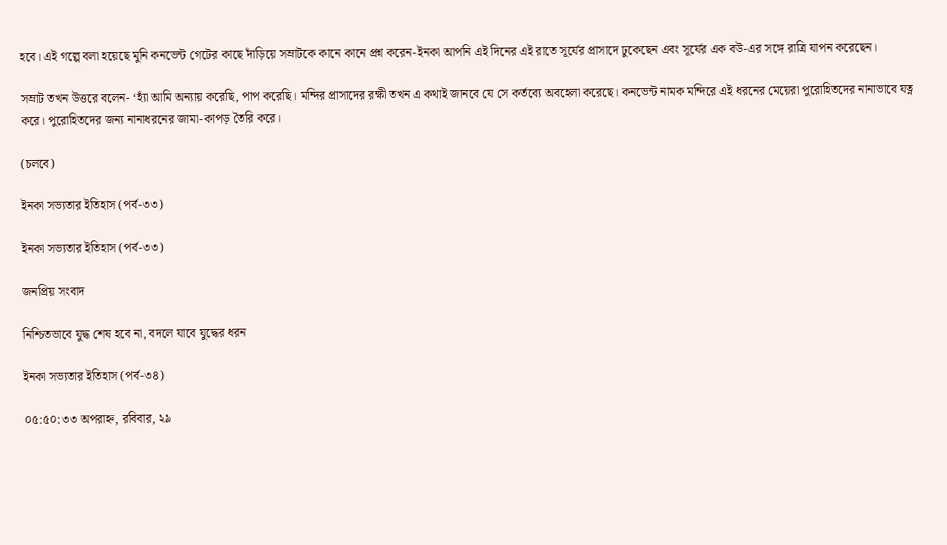হবে। এই গল্পে বলা হয়েছে মুনি কনভেন্ট গেটের কাছে দাঁড়িয়ে সম্রাটকে কানে কানে প্রশ্ন করেন-ইনকা আপনি এই দিনের এই রাতে সূর্যের প্রাসাদে ঢুকেছেন এবং সূর্যের এক বউ-এর সঙ্গে রাত্রি যাপন করেছেন।

সম্রাট তখন উত্তরে বলেন- ‘হ্যাঁ আমি অন্যায় করেছি, পাপ করেছি। মন্দির প্রাসাদের রক্ষী তখন এ কথাই জানবে যে সে কর্তব্যে অবহেলা করেছে। কনভেন্ট নামক মন্দিরে এই ধরনের মেয়েরা পুরোহিতদের নানাভাবে যত্ন করে। পুরোহিতদের জন্য নানাধরনের জামা-কাপড় তৈরি করে।

(চলবে)

ইনকা সভ্যতার ইতিহাস (পর্ব-৩৩)

ইনকা সভ্যতার ইতিহাস (পর্ব-৩৩)

জনপ্রিয় সংবাদ

নিশ্চিতভাবে যুদ্ধ শেষ হবে না, বদলে যাবে যুদ্ধের ধরন

ইনকা সভ্যতার ইতিহাস (পর্ব-৩৪)

০৫:৫০:৩৩ অপরাহ্ন, রবিবার, ২৯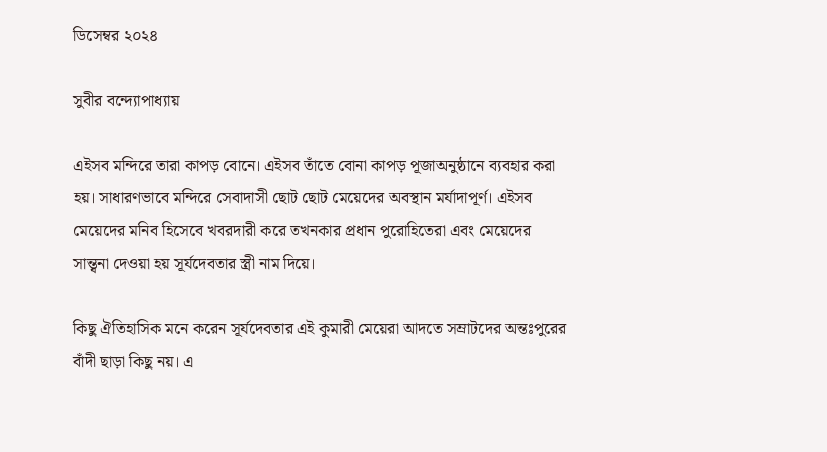ডিসেম্বর ২০২৪

সুবীর বন্দ্যোপাধ্যায়

এইসব মন্দিরে তারা কাপড় বোনে। এইসব তাঁতে বোনা কাপড় পূজাঅনুষ্ঠানে ব্যবহার করা হয়। সাধারণভাবে মন্দিরে সেবাদাসী ছোট ছোট মেয়েদের অবস্থান মর্যাদাপূর্ণ। এইসব মেয়েদের মনিব হিসেবে খবরদারী করে তখনকার প্রধান পুরোহিতেরা এবং মেয়েদের সান্ত্বনা দেওয়া হয় সূর্যদেবতার স্ত্রী নাম দিয়ে।

কিছু ঐতিহাসিক মনে করেন সূর্যদেবতার এই কুমারী মেয়েরা আদতে সম্রাটদের অন্তঃপুরের বাঁদী ছাড়া কিছু নয়। এ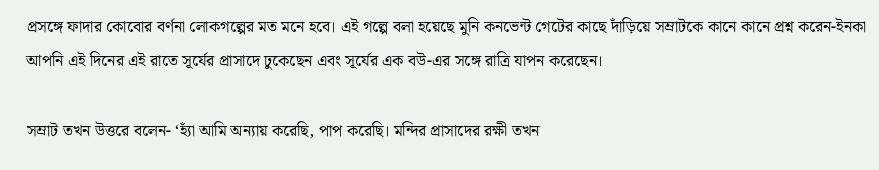প্রসঙ্গে ফাদার কোবোর বর্ণনা লোকগল্পের মত মনে হবে। এই গল্পে বলা হয়েছে মুনি কনভেন্ট গেটের কাছে দাঁড়িয়ে সম্রাটকে কানে কানে প্রশ্ন করেন-ইনকা আপনি এই দিনের এই রাতে সূর্যের প্রাসাদে ঢুকেছেন এবং সূর্যের এক বউ-এর সঙ্গে রাত্রি যাপন করেছেন।

সম্রাট তখন উত্তরে বলেন- ‘হ্যাঁ আমি অন্যায় করেছি, পাপ করেছি। মন্দির প্রাসাদের রক্ষী তখন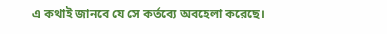এ কথাই জানবে যে সে কর্তব্যে অবহেলা করেছে।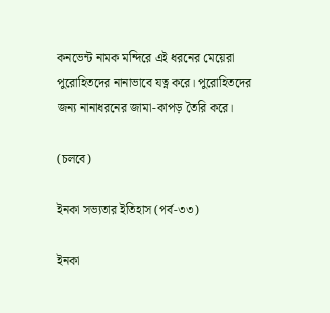কনভেন্ট নামক মন্দিরে এই ধরনের মেয়েরা পুরোহিতদের নানাভাবে যত্ন করে। পুরোহিতদের জন্য নানাধরনের জামা-কাপড় তৈরি করে।

(চলবে)

ইনকা সভ্যতার ইতিহাস (পর্ব-৩৩)

ইনকা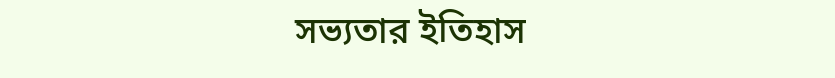সভ্যতার ইতিহাস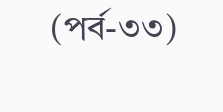(পর্ব-৩৩)